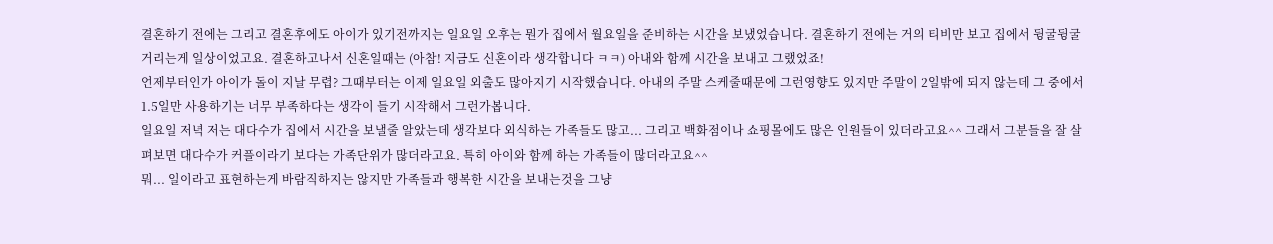결혼하기 전에는 그리고 결혼후에도 아이가 있기전까지는 일요일 오후는 뭔가 집에서 월요일을 준비하는 시간을 보냈었습니다. 결혼하기 전에는 거의 티비만 보고 집에서 뒹굴뒹굴 거리는게 일상이었고요. 결혼하고나서 신혼일때는 (아참! 지금도 신혼이라 생각합니다 ㅋㅋ) 아내와 함께 시간을 보내고 그랬었죠!
언제부터인가 아이가 돌이 지날 무렵? 그때부터는 이제 일요일 외출도 많아지기 시작했습니다. 아내의 주말 스케줄때문에 그런영향도 있지만 주말이 2일밖에 되지 않는데 그 중에서 1.5일만 사용하기는 너무 부족하다는 생각이 들기 시작해서 그런가봅니다.
일요일 저녁 저는 대다수가 집에서 시간을 보낼줄 알았는데 생각보다 외식하는 가족들도 많고... 그리고 백화점이나 쇼핑몰에도 많은 인원들이 있더라고요^^ 그래서 그분들을 잘 살펴보면 대다수가 커플이라기 보다는 가족단위가 많더라고요. 특히 아이와 함께 하는 가족들이 많더라고요^^
뭐... 일이라고 표현하는게 바람직하지는 않지만 가족들과 행복한 시간을 보내는것을 그냥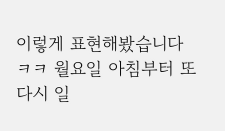이렇게 표현해봤습니다 ㅋㅋ 월요일 아침부터 또다시 일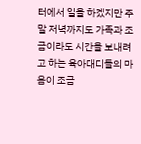터에서 일을 하겠지만 주말 저녁까지도 가족과 조금이라도 시간을 보내려고 하는 육아대디들의 마음이 조금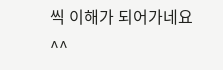씩 이해가 되어가네요^^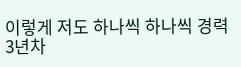이렇게 저도 하나씩 하나씩 경력3년차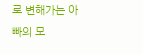로 변해가는 아빠의 모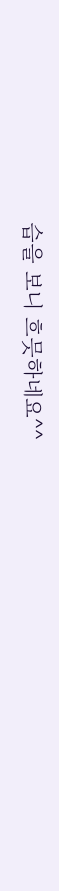습을 보니 흐믓하네요^^